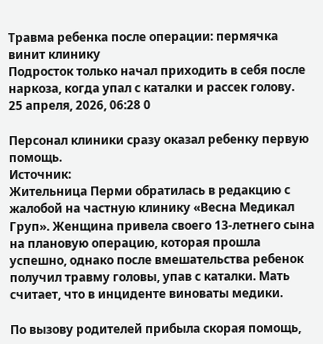Травма ребенка после операции: пермячка винит клинику
Подросток только начал приходить в себя после наркоза, когда упал с каталки и рассек голову.
25 апреля, 2026, 06:28 0

Персонал клиники сразу оказал ребенку первую помощь.
Источник:
Жительница Перми обратилась в редакцию с жалобой на частную клинику «Весна Медикал Груп». Женщина привела своего 13-летнего сына на плановую операцию, которая прошла успешно, однако после вмешательства ребенок получил травму головы, упав с каталки. Мать считает, что в инциденте виноваты медики.

По вызову родителей прибыла скорая помощь,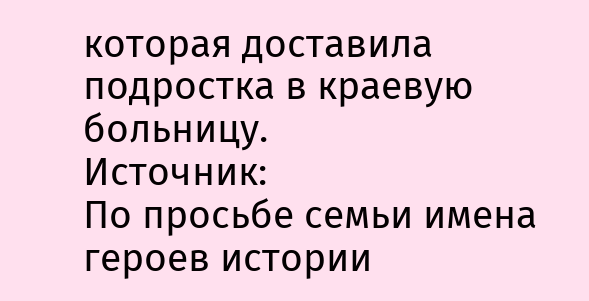которая доставила подростка в краевую больницу.
Источник:
По просьбе семьи имена героев истории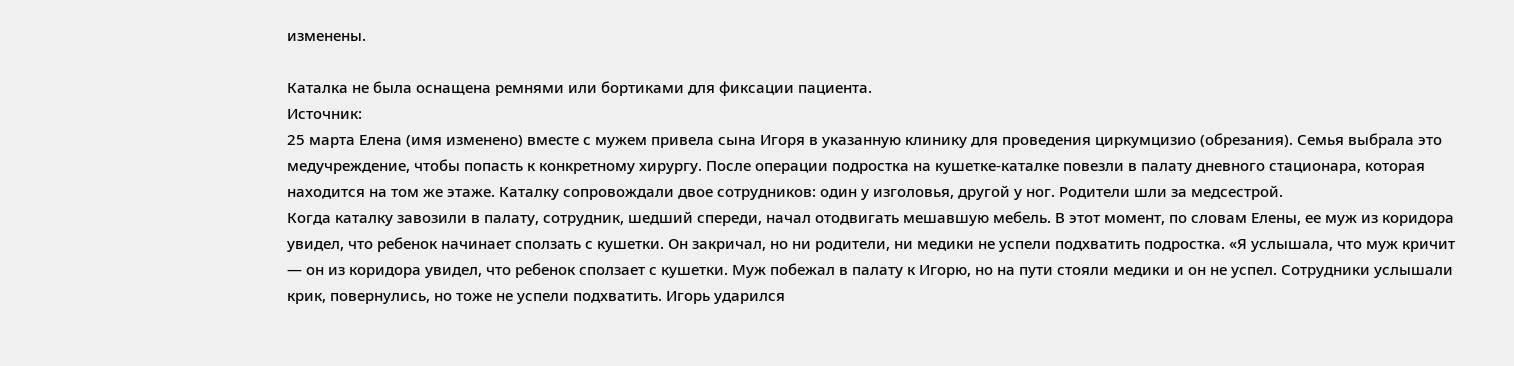изменены.

Каталка не была оснащена ремнями или бортиками для фиксации пациента.
Источник:
25 марта Елена (имя изменено) вместе с мужем привела сына Игоря в указанную клинику для проведения циркумцизио (обрезания). Семья выбрала это медучреждение, чтобы попасть к конкретному хирургу. После операции подростка на кушетке-каталке повезли в палату дневного стационара, которая находится на том же этаже. Каталку сопровождали двое сотрудников: один у изголовья, другой у ног. Родители шли за медсестрой.
Когда каталку завозили в палату, сотрудник, шедший спереди, начал отодвигать мешавшую мебель. В этот момент, по словам Елены, ее муж из коридора увидел, что ребенок начинает сползать с кушетки. Он закричал, но ни родители, ни медики не успели подхватить подростка. «Я услышала, что муж кричит — он из коридора увидел, что ребенок сползает с кушетки. Муж побежал в палату к Игорю, но на пути стояли медики и он не успел. Сотрудники услышали крик, повернулись, но тоже не успели подхватить. Игорь ударился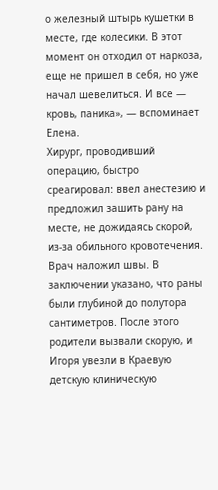о железный штырь кушетки в месте, где колесики. В этот момент он отходил от наркоза, еще не пришел в себя, но уже начал шевелиться. И все — кровь, паника», — вспоминает Елена.
Хирург, проводивший операцию, быстро среагировал: ввел анестезию и предложил зашить рану на месте, не дожидаясь скорой, из-за обильного кровотечения. Врач наложил швы. В заключении указано, что раны были глубиной до полутора сантиметров. После этого родители вызвали скорую, и Игоря увезли в Краевую детскую клиническую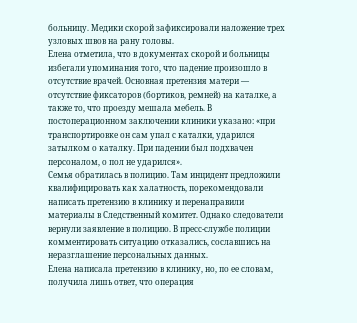больницу. Медики скорой зафиксировали наложение трех узловых швов на рану головы.
Елена отметила, что в документах скорой и больницы избегали упоминания того, что падение произошло в отсутствие врачей. Основная претензия матери — отсутствие фиксаторов (бортиков, ремней) на каталке, а также то, что проезду мешала мебель. В постоперационном заключении клиники указано: «при транспортировке он сам упал с каталки, ударился затылком о каталку. При падении был подхвачен персоналом, о пол не ударился».
Семья обратилась в полицию. Там инцидент предложили квалифицировать как халатность, порекомендовали написать претензию в клинику и перенаправили материалы в Следственный комитет. Однако следователи вернули заявление в полицию. В пресс-службе полиции комментировать ситуацию отказались, сославшись на неразглашение персональных данных.
Елена написала претензию в клинику, но, по ее словам, получила лишь ответ, что операция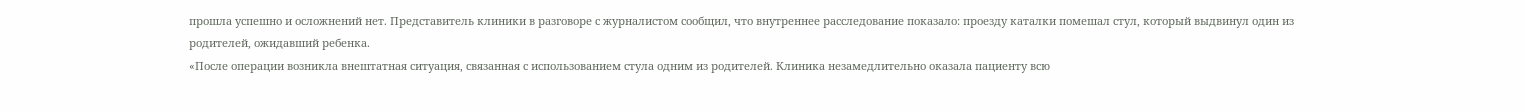прошла успешно и осложнений нет. Представитель клиники в разговоре с журналистом сообщил, что внутреннее расследование показало: проезду каталки помешал стул, который выдвинул один из родителей, ожидавший ребенка.
«После операции возникла внештатная ситуация, связанная с использованием стула одним из родителей. Клиника незамедлительно оказала пациенту всю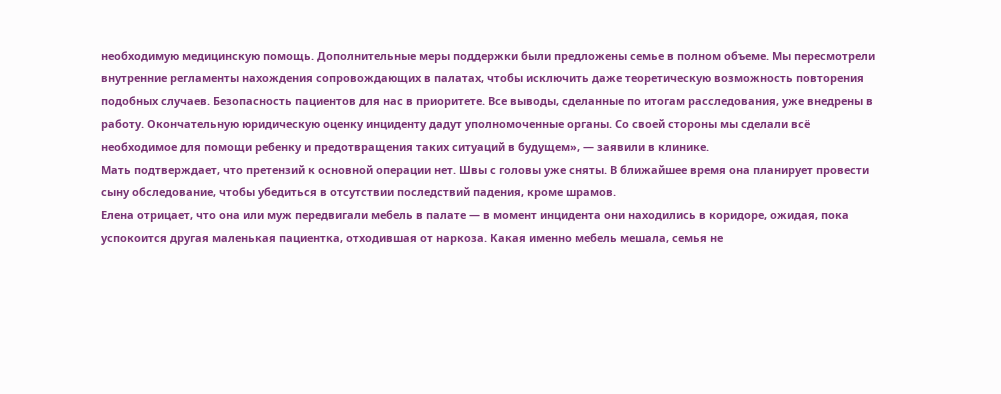необходимую медицинскую помощь. Дополнительные меры поддержки были предложены семье в полном объеме. Мы пересмотрели внутренние регламенты нахождения сопровождающих в палатах, чтобы исключить даже теоретическую возможность повторения подобных случаев. Безопасность пациентов для нас в приоритете. Все выводы, сделанные по итогам расследования, уже внедрены в работу. Окончательную юридическую оценку инциденту дадут уполномоченные органы. Со своей стороны мы сделали всё необходимое для помощи ребенку и предотвращения таких ситуаций в будущем», — заявили в клинике.
Мать подтверждает, что претензий к основной операции нет. Швы с головы уже сняты. В ближайшее время она планирует провести сыну обследование, чтобы убедиться в отсутствии последствий падения, кроме шрамов.
Елена отрицает, что она или муж передвигали мебель в палате — в момент инцидента они находились в коридоре, ожидая, пока успокоится другая маленькая пациентка, отходившая от наркоза. Какая именно мебель мешала, семья не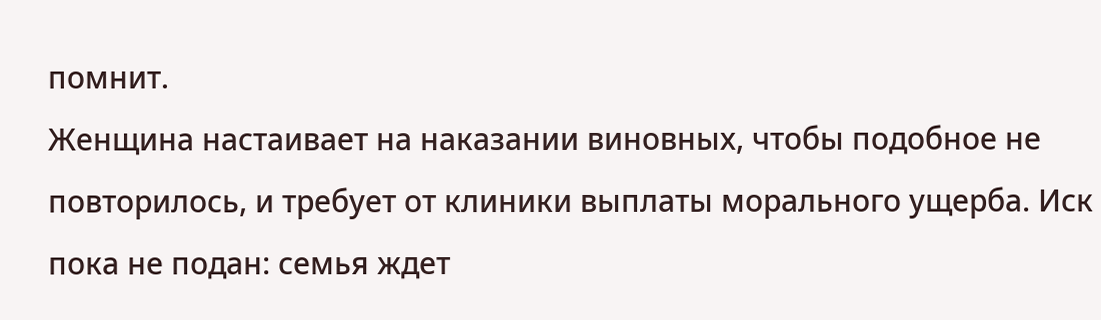помнит.
Женщина настаивает на наказании виновных, чтобы подобное не повторилось, и требует от клиники выплаты морального ущерба. Иск пока не подан: семья ждет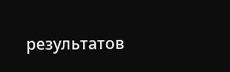результатов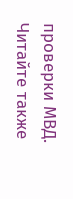проверки МВД.
Читайте также